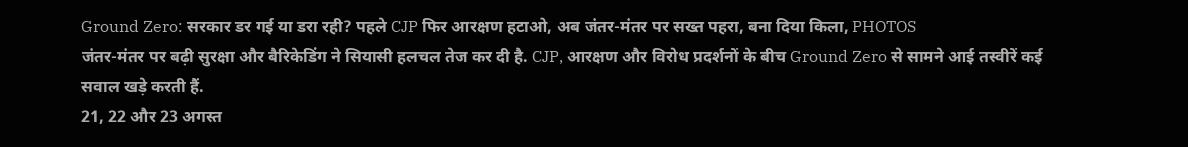Ground Zero: सरकार डर गई या डरा रही? पहले CJP फिर आरक्षण हटाओ, अब जंतर-मंतर पर सख्त पहरा, बना दिया किला, PHOTOS
जंतर-मंतर पर बढ़ी सुरक्षा और बैरिकेडिंग ने सियासी हलचल तेज कर दी है. CJP, आरक्षण और विरोध प्रदर्शनों के बीच Ground Zero से सामने आई तस्वीरें कई सवाल खड़े करती हैं.
21, 22 और 23 अगस्त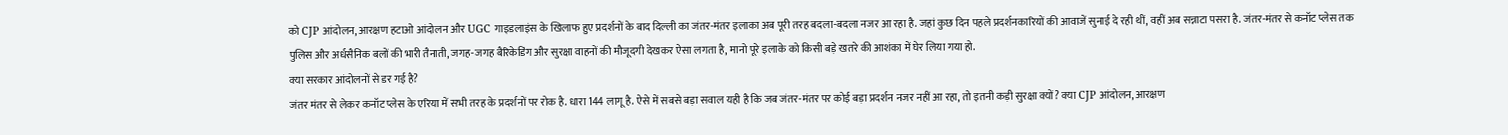को CJP आंदोलन, आरक्षण हटाओ आंदोलन और UGC गाइडलाइंस के खिलाफ हुए प्रदर्शनों के बाद दिल्ली का जंतर-मंतर इलाका अब पूरी तरह बदला-बदला नजर आ रहा है. जहां कुछ दिन पहले प्रदर्शनकारियों की आवाजें सुनाई दे रही थीं, वहीं अब सन्नाटा पसरा है. जंतर-मंतर से कनॉट प्लेस तक पुलिस और अर्धसैनिक बलों की भारी तैनाती, जगह-जगह बैरिकेडिंग और सुरक्षा वाहनों की मौजूदगी देखकर ऐसा लगता है, मानो पूरे इलाके को किसी बड़े खतरे की आशंका में घेर लिया गया हो.
क्या सरकार आंदोलनों से डर गई है?
जंतर मंतर से लेकर कनॉट प्लेस के एरिया में सभी तरह के प्रदर्शनों पर रोक है. धारा 144 लागू है. ऐसे में सबसे बड़ा सवाल यही है कि जब जंतर-मंतर पर कोई बड़ा प्रदर्शन नजर नहीं आ रहा, तो इतनी कड़ी सुरक्षा क्यों? क्या CJP आंदोलन, आरक्षण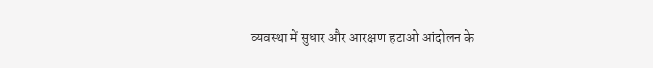व्यवस्था में सुधार और आरक्षण हटाओ आंदोलन के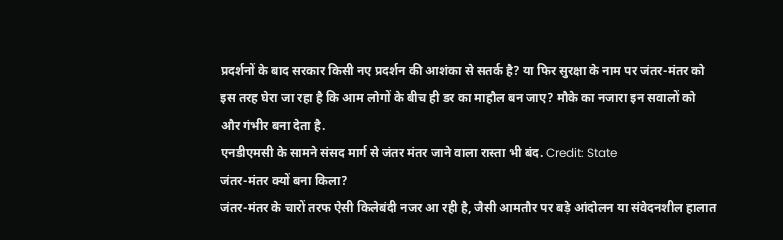प्रदर्शनों के बाद सरकार किसी नए प्रदर्शन की आशंका से सतर्क है? या फिर सुरक्षा के नाम पर जंतर-मंतर को इस तरह घेरा जा रहा है कि आम लोगों के बीच ही डर का माहौल बन जाए? मौके का नजारा इन सवालों को और गंभीर बना देता है.
एनडीएमसी के सामने संसद मार्ग से जंतर मंतर जाने वाला रास्ता भी बंद. Credit: State
जंतर-मंतर क्यों बना किला?
जंतर-मंतर के चारों तरफ ऐसी किलेबंदी नजर आ रही है, जैसी आमतौर पर बड़े आंदोलन या संवेदनशील हालात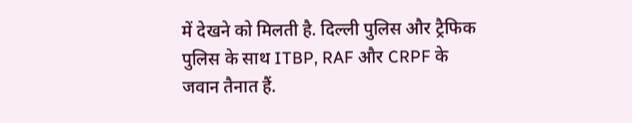में देखने को मिलती है. दिल्ली पुलिस और ट्रैफिक पुलिस के साथ ITBP, RAF और CRPF के जवान तैनात हैं.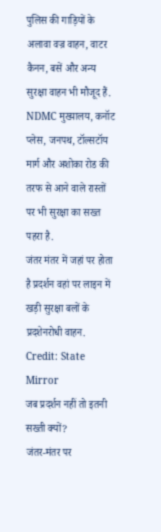पुलिस की गाड़ियों के अलावा वज्र वाहन, वाटर कैनन, बसें और अन्य सुरक्षा वाहन भी मौजूद हैं. NDMC मुख्यालय, कनॉट प्लेस, जनपथ, टॉल्सटॉय मार्ग और अशोका रोड की तरफ से आने वाले रास्तों पर भी सुरक्षा का सख्त पहरा है.
जंतर मंतर में जहां पर होता है प्रदर्शन वहां पर लाइन में खड़ी सुरक्षा बलों के प्रदशेनरोधी वाहन. Credit: State Mirror
जब प्रदर्शन नहीं तो इतनी सख्ती क्यों?
जंतर-मंतर पर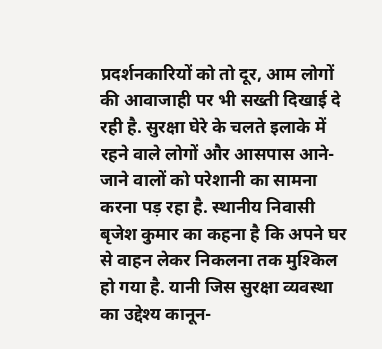प्रदर्शनकारियों को तो दूर, आम लोगों की आवाजाही पर भी सख्ती दिखाई दे रही है. सुरक्षा घेरे के चलते इलाके में रहने वाले लोगों और आसपास आने-जाने वालों को परेशानी का सामना करना पड़ रहा है. स्थानीय निवासी बृजेश कुमार का कहना है कि अपने घर से वाहन लेकर निकलना तक मुश्किल हो गया है. यानी जिस सुरक्षा व्यवस्था का उद्देश्य कानून-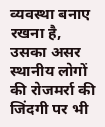व्यवस्था बनाए रखना है, उसका असर स्थानीय लोगों की रोजमर्रा की जिंदगी पर भी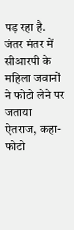पड़ रहा है.
जंतर मंतर में सीआरपी के महिला जवानों ने फोटो लेने पर जताया ऐतराज, कहा- फोटो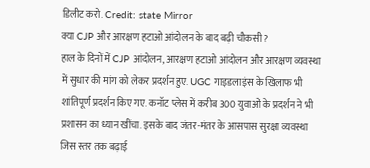डिलीट करो. Credit: state Mirror
क्या CJP और आरक्षण हटाओ आंदोलन के बाद बढ़ी चौकसी?
हाल के दिनों में CJP आंदोलन, आरक्षण हटाओ आंदोलन और आरक्षण व्यवस्था में सुधार की मांग को लेकर प्रदर्शन हुए. UGC गाइडलाइंस के खिलाफ भी शांतिपूर्ण प्रदर्शन किए गए. कनॉट प्लेस में करीब 300 युवाओं के प्रदर्शन ने भी प्रशासन का ध्यान खींचा. इसके बाद जंतर-मंतर के आसपास सुरक्षा व्यवस्था जिस स्तर तक बढ़ाई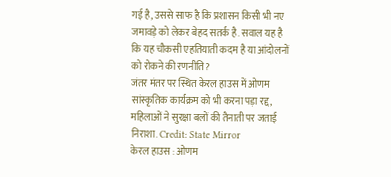गई है, उससे साफ है कि प्रशासन किसी भी नए जमावड़े को लेकर बेहद सतर्क है. सवाल यह है कि यह चौकसी एहतियाती कदम है या आंदोलनों को रोकने की रणनीति?
जंतर मंतर पर स्थित केरल हाउस में ओणम सांस्कृतिक कार्यक्रम को भी करना पड़ा रद्द, महिलाओं ने सुरक्षा बलों की तैनाती पर जताई निराशा. Credit: State Mirror
केरल हाउस : ओणम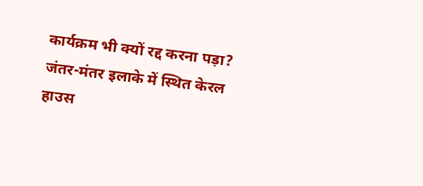कार्यक्रम भी क्यों रद्द करना पड़ा?
जंतर-मंतर इलाके में स्थित केरल हाउस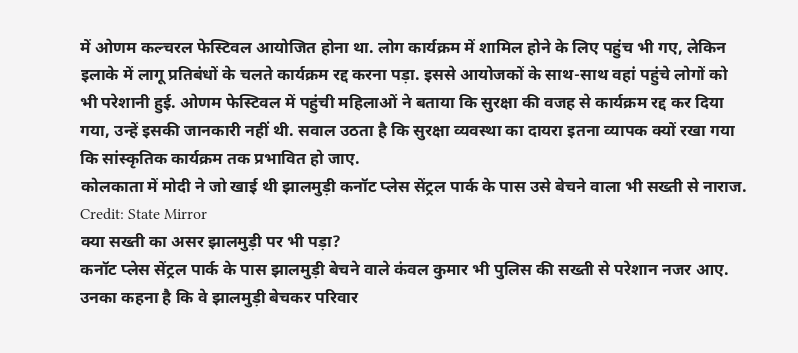में ओणम कल्चरल फेस्टिवल आयोजित होना था. लोग कार्यक्रम में शामिल होने के लिए पहुंच भी गए, लेकिन इलाके में लागू प्रतिबंधों के चलते कार्यक्रम रद्द करना पड़ा. इससे आयोजकों के साथ-साथ वहां पहुंचे लोगों को भी परेशानी हुई. ओणम फेस्टिवल में पहुंची महिलाओं ने बताया कि सुरक्षा की वजह से कार्यक्रम रद्द कर दिया गया, उन्हें इसकी जानकारी नहीं थी. सवाल उठता है कि सुरक्षा व्यवस्था का दायरा इतना व्यापक क्यों रखा गया कि सांस्कृतिक कार्यक्रम तक प्रभावित हो जाए.
कोलकाता में मोदी ने जो खाई थी झालमुड़ी कनॉट प्लेस सेंट्रल पार्क के पास उसे बेचने वाला भी सख्ती से नाराज. Credit: State Mirror
क्या सख्ती का असर झालमुड़ी पर भी पड़ा?
कनॉट प्लेस सेंट्रल पार्क के पास झालमुड़ी बेचने वाले कंवल कुमार भी पुलिस की सख्ती से परेशान नजर आए. उनका कहना है कि वे झालमुड़ी बेचकर परिवार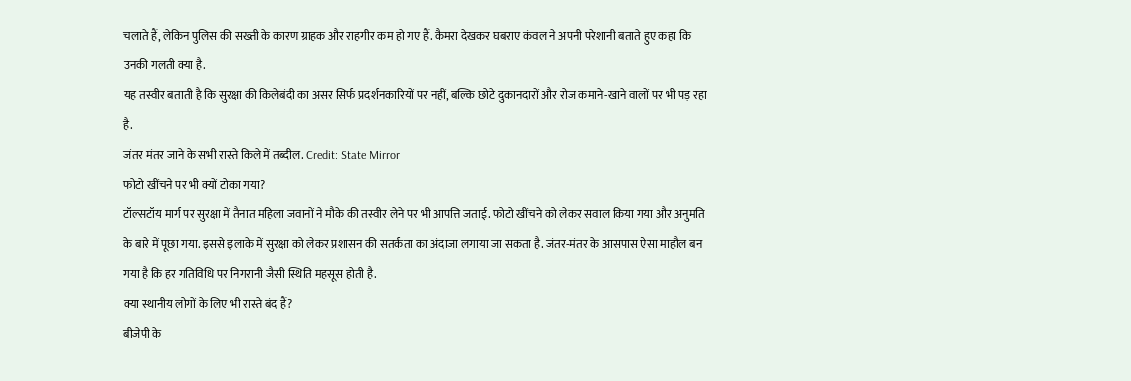चलाते हैं, लेकिन पुलिस की सख्ती के कारण ग्राहक और राहगीर कम हो गए हैं. कैमरा देखकर घबराए कंवल ने अपनी परेशानी बताते हुए कहा कि उनकी गलती क्या है.
यह तस्वीर बताती है कि सुरक्षा की किलेबंदी का असर सिर्फ प्रदर्शनकारियों पर नहीं, बल्कि छोटे दुकानदारों और रोज कमाने-खाने वालों पर भी पड़ रहा है.
जंतर मंतर जाने के सभी रास्ते किले में तब्दील. Credit: State Mirror
फोटो खींचने पर भी क्यों टोका गया?
टॉल्सटॉय मार्ग पर सुरक्षा में तैनात महिला जवानों ने मौके की तस्वीर लेने पर भी आपत्ति जताई. फोटो खींचने को लेकर सवाल किया गया और अनुमति के बारे में पूछा गया. इससे इलाके में सुरक्षा को लेकर प्रशासन की सतर्कता का अंदाजा लगाया जा सकता है. जंतर-मंतर के आसपास ऐसा माहौल बन गया है कि हर गतिविधि पर निगरानी जैसी स्थिति महसूस होती है.
क्या स्थानीय लोगों के लिए भी रास्ते बंद हैं?
बीजेपी के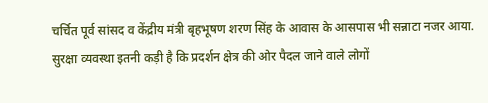चर्चित पूर्व सांसद व केंद्रीय मंत्री बृहभूषण शरण सिंह के आवास के आसपास भी सन्नाटा नजर आया. सुरक्षा व्यवस्था इतनी कड़ी है कि प्रदर्शन क्षेत्र की ओर पैदल जाने वाले लोगों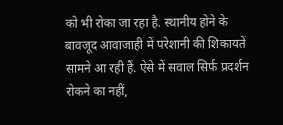को भी रोका जा रहा है. स्थानीय होने के बावजूद आवाजाही में परेशानी की शिकायतें सामने आ रही हैं. ऐसे में सवाल सिर्फ प्रदर्शन रोकने का नहीं,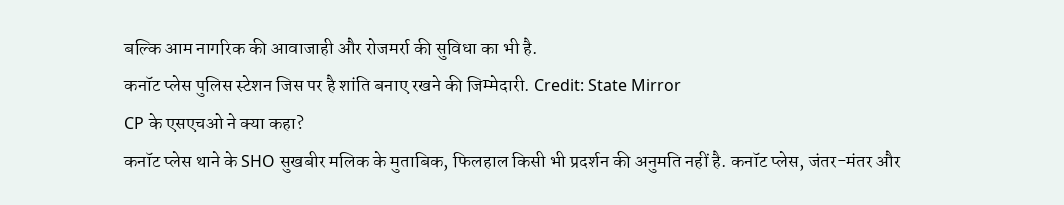बल्कि आम नागरिक की आवाजाही और रोजमर्रा की सुविधा का भी है.
कनॉट प्लेस पुलिस स्टेशन जिस पर है शांति बनाए रखने की जिम्मेदारी. Credit: State Mirror
CP के एसएचओ ने क्या कहा?
कनॉट प्लेस थाने के SHO सुखबीर मलिक के मुताबिक, फिलहाल किसी भी प्रदर्शन की अनुमति नहीं है. कनॉट प्लेस, जंतर-मंतर और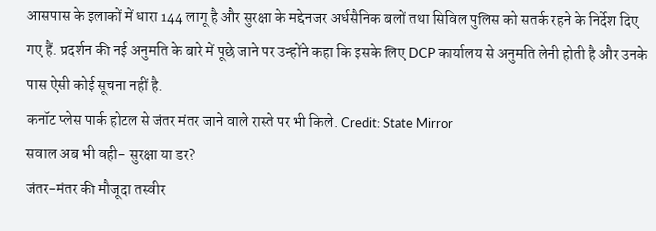आसपास के इलाकों में धारा 144 लागू है और सुरक्षा के मद्देनजर अर्धसैनिक बलों तथा सिविल पुलिस को सतर्क रहने के निर्देश दिए गए हैं. प्रदर्शन की नई अनुमति के बारे में पूछे जाने पर उन्होंने कहा कि इसके लिए DCP कार्यालय से अनुमति लेनी होती है और उनके पास ऐसी कोई सूचना नहीं है.
कनॉट प्लेस पार्क होटल से जंतर मंतर जाने वाले रास्ते पर भी किले. Credit: State Mirror
सवाल अब भी वही- सुरक्षा या डर?
जंतर-मंतर की मौजूदा तस्वीर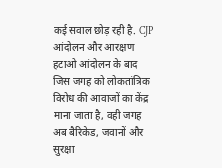कई सवाल छोड़ रही है. CJP आंदोलन और आरक्षण हटाओ आंदोलन के बाद जिस जगह को लोकतांत्रिक विरोध की आवाजों का केंद्र माना जाता है, वही जगह अब बैरिकेड, जवानों और सुरक्षा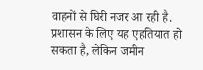वाहनों से घिरी नजर आ रही है. प्रशासन के लिए यह एहतियात हो सकता है, लेकिन जमीन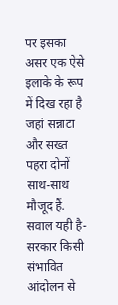पर इसका असर एक ऐसे इलाके के रूप में दिख रहा है जहां सन्नाटा और सख्त पहरा दोनों साथ-साथ मौजूद हैं. सवाल यही है- सरकार किसी संभावित आंदोलन से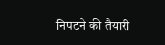निपटने की तैयारी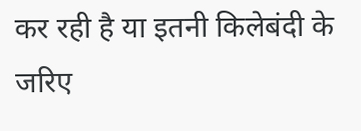कर रही है या इतनी किलेबंदी के जरिए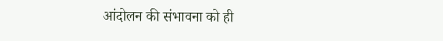आंदोलन की संभावना को ही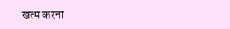खत्म करना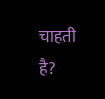चाहती है?